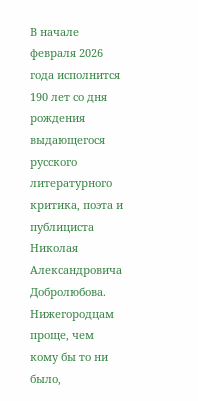В начале февраля 2026 года исполнится 190 лет со дня рождения выдающегося русского литературного критика, поэта и публициста Николая Александровича Добролюбова. Нижегородцам проще, чем кому бы то ни было,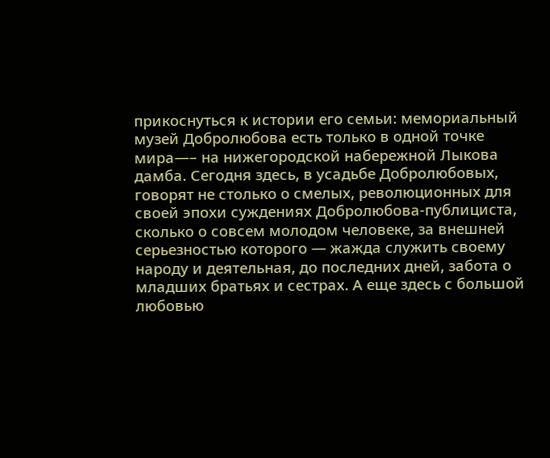прикоснуться к истории его семьи: мемориальный музей Добролюбова есть только в одной точке мира—– на нижегородской набережной Лыкова дамба. Сегодня здесь, в усадьбе Добролюбовых, говорят не столько о смелых, революционных для своей эпохи суждениях Добролюбова-публициста, сколько о совсем молодом человеке, за внешней серьезностью которого — жажда служить своему народу и деятельная, до последних дней, забота о младших братьях и сестрах. А еще здесь с большой любовью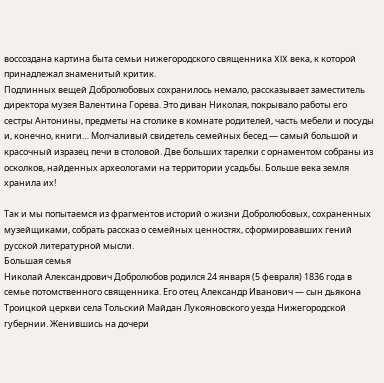воссоздана картина быта семьи нижегородского священника XIX века, к которой принадлежал знаменитый критик.
Подлинных вещей Добролюбовых сохранилось немало, рассказывает заместитель директора музея Валентина Горева. Это диван Николая, покрывало работы его сестры Антонины, предметы на столике в комнате родителей, часть мебели и посуды и, конечно, книги… Молчаливый свидетель семейных бесед — самый большой и красочный изразец печи в столовой. Две больших тарелки с орнаментом собраны из осколков, найденных археологами на территории усадьбы. Больше века земля хранила их!

Так и мы попытаемся из фрагментов историй о жизни Добролюбовых, сохраненных музейщиками, собрать рассказ о семейных ценностях, сформировавших гений русской литературной мысли.
Большая семья
Николай Александрович Добролюбов родился 24 января (5 февраля) 1836 года в семье потомственного священника. Его отец Александр Иванович — сын дьякона Троицкой церкви села Тольский Майдан Лукояновского уезда Нижегородской губернии. Женившись на дочери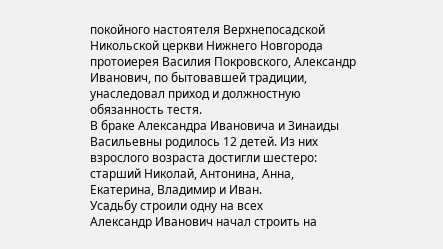покойного настоятеля Верхнепосадской Никольской церкви Нижнего Новгорода протоиерея Василия Покровского, Александр Иванович, по бытовавшей традиции, унаследовал приход и должностную обязанность тестя.
В браке Александра Ивановича и Зинаиды Васильевны родилось 12 детей. Из них взрослого возраста достигли шестеро: старший Николай, Антонина, Анна, Екатерина, Владимир и Иван.
Усадьбу строили одну на всех
Александр Иванович начал строить на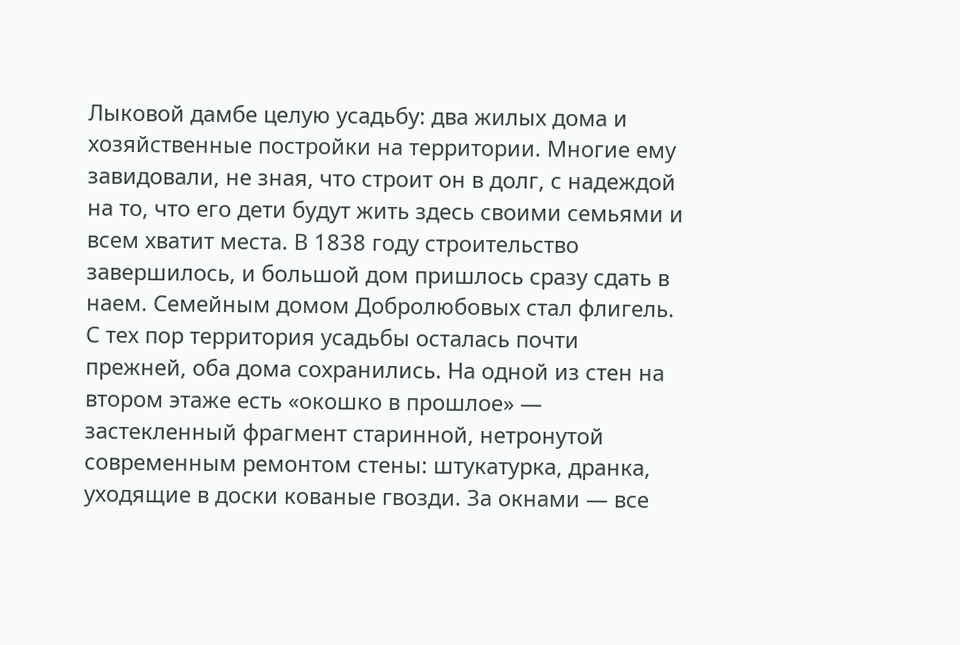Лыковой дамбе целую усадьбу: два жилых дома и хозяйственные постройки на территории. Многие ему завидовали, не зная, что строит он в долг, с надеждой на то, что его дети будут жить здесь своими семьями и всем хватит места. В 1838 году строительство завершилось, и большой дом пришлось сразу сдать в наем. Семейным домом Добролюбовых стал флигель.
С тех пор территория усадьбы осталась почти прежней, оба дома сохранились. На одной из стен на втором этаже есть «окошко в прошлое» — застекленный фрагмент старинной, нетронутой современным ремонтом стены: штукатурка, дранка, уходящие в доски кованые гвозди. За окнами — все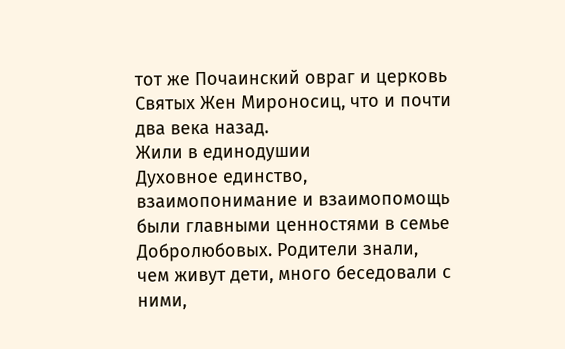тот же Почаинский овраг и церковь Святых Жен Мироносиц, что и почти два века назад.
Жили в единодушии
Духовное единство, взаимопонимание и взаимопомощь были главными ценностями в семье Добролюбовых. Родители знали, чем живут дети, много беседовали с ними,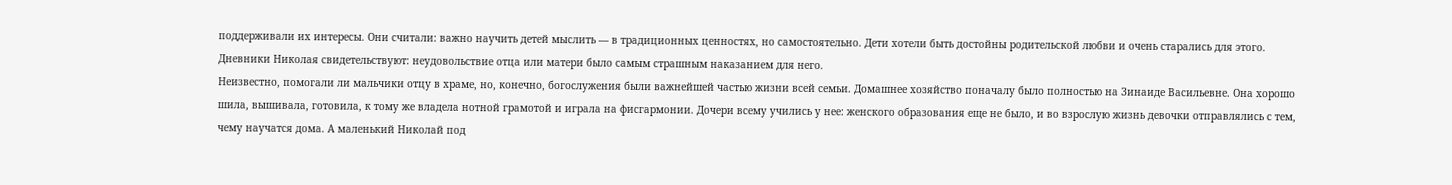поддерживали их интересы. Они считали: важно научить детей мыслить — в традиционных ценностях, но самостоятельно. Дети хотели быть достойны родительской любви и очень старались для этого. Дневники Николая свидетельствуют: неудовольствие отца или матери было самым страшным наказанием для него.
Неизвестно, помогали ли мальчики отцу в храме, но, конечно, богослужения были важнейшей частью жизни всей семьи. Домашнее хозяйство поначалу было полностью на Зинаиде Васильевне. Она хорошо шила, вышивала, готовила, к тому же владела нотной грамотой и играла на фисгармонии. Дочери всему учились у нее: женского образования еще не было, и во взрослую жизнь девочки отправлялись с тем, чему научатся дома. А маленький Николай под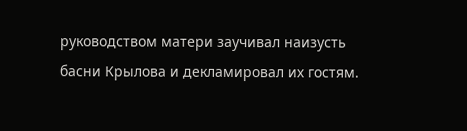руководством матери заучивал наизусть басни Крылова и декламировал их гостям.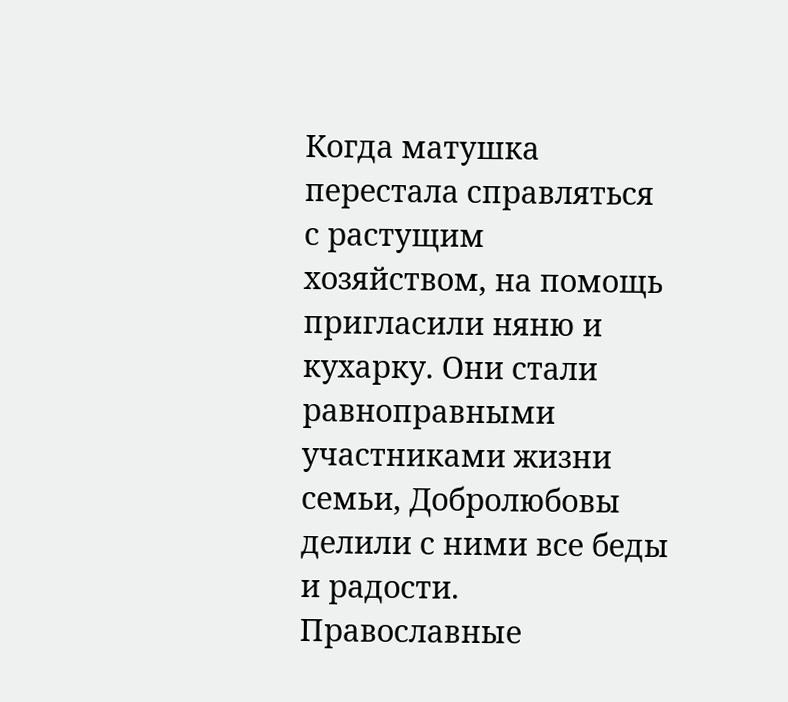Когда матушка перестала справляться с растущим хозяйством, на помощь пригласили няню и кухарку. Они стали равноправными участниками жизни семьи, Добролюбовы делили с ними все беды и радости.
Православные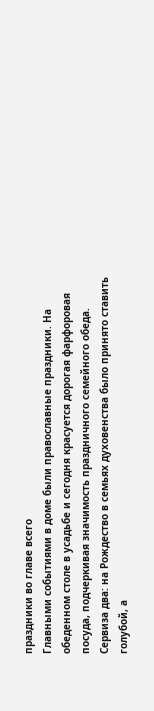праздники во главе всего
Главными событиями в доме были православные праздники. На обеденном столе в усадьбе и сегодня красуется дорогая фарфоровая посуда, подчеркивая значимость праздничного семейного обеда. Сервиза два: на Рождество в семьях духовенства было принято ставить голубой, а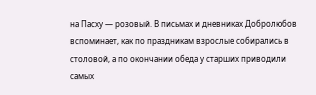на Пасху — розовый. В письмах и дневниках Добролюбов вспоминает, как по праздникам взрослые собирались в столовой, а по окончании обеда у старших приводили самых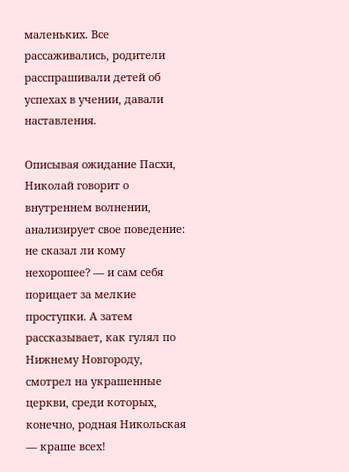маленьких. Все рассаживались, родители расспрашивали детей об успехах в учении, давали наставления.

Описывая ожидание Пасхи, Николай говорит о внутреннем волнении, анализирует свое поведение: не сказал ли кому нехорошее? — и сам себя порицает за мелкие проступки. А затем рассказывает, как гулял по Нижнему Новгороду, смотрел на украшенные церкви, среди которых, конечно, родная Никольская — краше всех!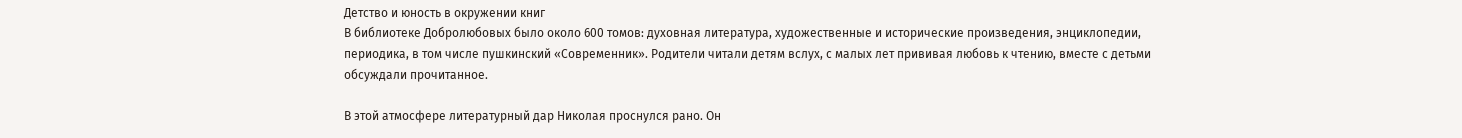Детство и юность в окружении книг
В библиотеке Добролюбовых было около 600 томов: духовная литература, художественные и исторические произведения, энциклопедии, периодика, в том числе пушкинский «Современник». Родители читали детям вслух, с малых лет прививая любовь к чтению, вместе с детьми обсуждали прочитанное.

В этой атмосфере литературный дар Николая проснулся рано. Он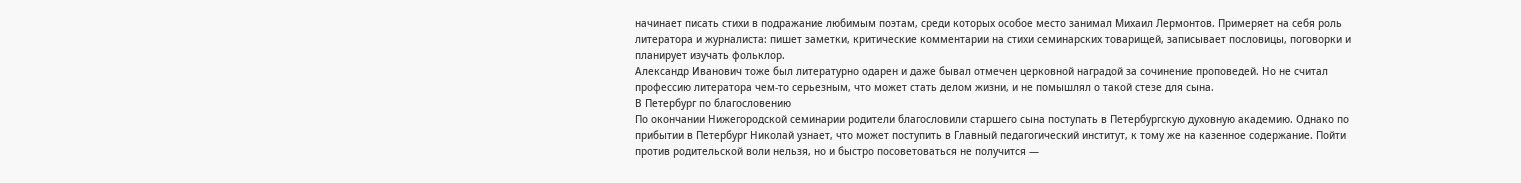начинает писать стихи в подражание любимым поэтам, среди которых особое место занимал Михаил Лермонтов. Примеряет на себя роль литератора и журналиста: пишет заметки, критические комментарии на стихи семинарских товарищей, записывает пословицы, поговорки и планирует изучать фольклор.
Александр Иванович тоже был литературно одарен и даже бывал отмечен церковной наградой за сочинение проповедей. Но не считал профессию литератора чем-то серьезным, что может стать делом жизни, и не помышлял о такой стезе для сына.
В Петербург по благословению
По окончании Нижегородской семинарии родители благословили старшего сына поступать в Петербургскую духовную академию. Однако по прибытии в Петербург Николай узнает, что может поступить в Главный педагогический институт, к тому же на казенное содержание. Пойти против родительской воли нельзя, но и быстро посоветоваться не получится —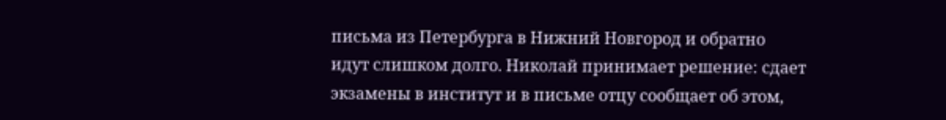письма из Петербурга в Нижний Новгород и обратно идут слишком долго. Николай принимает решение: сдает экзамены в институт и в письме отцу сообщает об этом,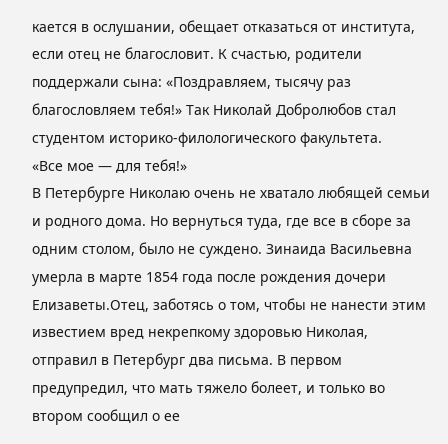кается в ослушании, обещает отказаться от института, если отец не благословит. К счастью, родители поддержали сына: «Поздравляем, тысячу раз благословляем тебя!» Так Николай Добролюбов стал студентом историко-филологического факультета.
«Все мое — для тебя!»
В Петербурге Николаю очень не хватало любящей семьи и родного дома. Но вернуться туда, где все в сборе за одним столом, было не суждено. Зинаида Васильевна умерла в марте 1854 года после рождения дочери Елизаветы.Отец, заботясь о том, чтобы не нанести этим известием вред некрепкому здоровью Николая, отправил в Петербург два письма. В первом предупредил, что мать тяжело болеет, и только во втором сообщил о ее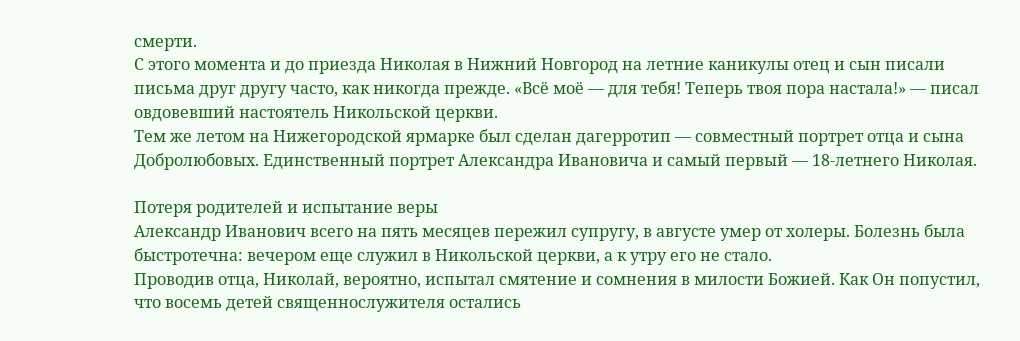смерти.
С этого момента и до приезда Николая в Нижний Новгород на летние каникулы отец и сын писали письма друг другу часто, как никогда прежде. «Всё моё — для тебя! Теперь твоя пора настала!» — писал овдовевший настоятель Никольской церкви.
Тем же летом на Нижегородской ярмарке был сделан дагерротип — совместный портрет отца и сына Добролюбовых. Единственный портрет Александра Ивановича и самый первый — 18-летнего Николая.

Потеря родителей и испытание веры
Александр Иванович всего на пять месяцев пережил супругу, в августе умер от холеры. Болезнь была быстротечна: вечером еще служил в Никольской церкви, а к утру его не стало.
Проводив отца, Николай, вероятно, испытал смятение и сомнения в милости Божией. Как Он попустил, что восемь детей священнослужителя остались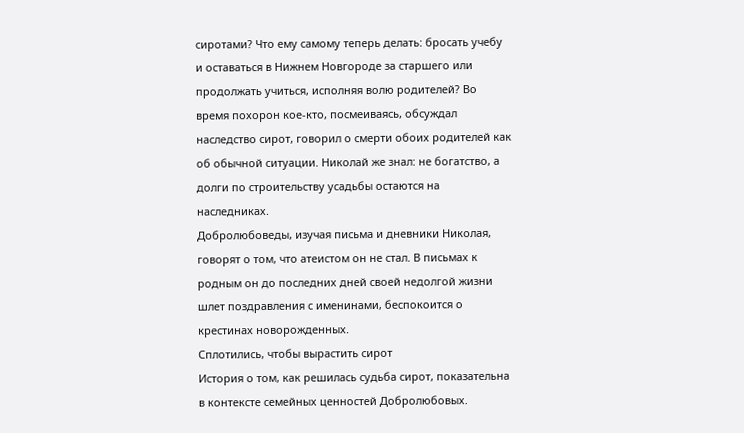сиротами? Что ему самому теперь делать: бросать учебу и оставаться в Нижнем Новгороде за старшего или продолжать учиться, исполняя волю родителей? Во время похорон кое-кто, посмеиваясь, обсуждал наследство сирот, говорил о смерти обоих родителей как об обычной ситуации. Николай же знал: не богатство, а долги по строительству усадьбы остаются на наследниках.
Добролюбоведы, изучая письма и дневники Николая, говорят о том, что атеистом он не стал. В письмах к родным он до последних дней своей недолгой жизни шлет поздравления с именинами, беспокоится о крестинах новорожденных.
Сплотились, чтобы вырастить сирот
История о том, как решилась судьба сирот, показательна в контексте семейных ценностей Добролюбовых.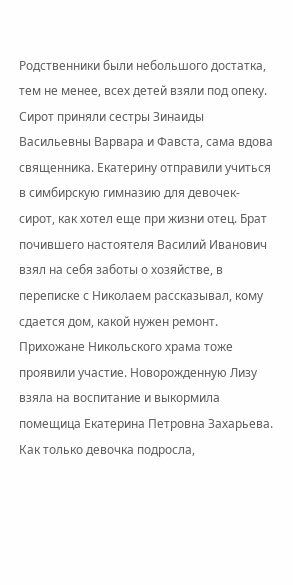Родственники были небольшого достатка, тем не менее, всех детей взяли под опеку. Сирот приняли сестры Зинаиды Васильевны Варвара и Фавста, сама вдова священника. Екатерину отправили учиться в симбирскую гимназию для девочек-сирот, как хотел еще при жизни отец. Брат почившего настоятеля Василий Иванович взял на себя заботы о хозяйстве, в переписке с Николаем рассказывал, кому сдается дом, какой нужен ремонт.
Прихожане Никольского храма тоже проявили участие. Новорожденную Лизу взяла на воспитание и выкормила помещица Екатерина Петровна Захарьева. Как только девочка подросла,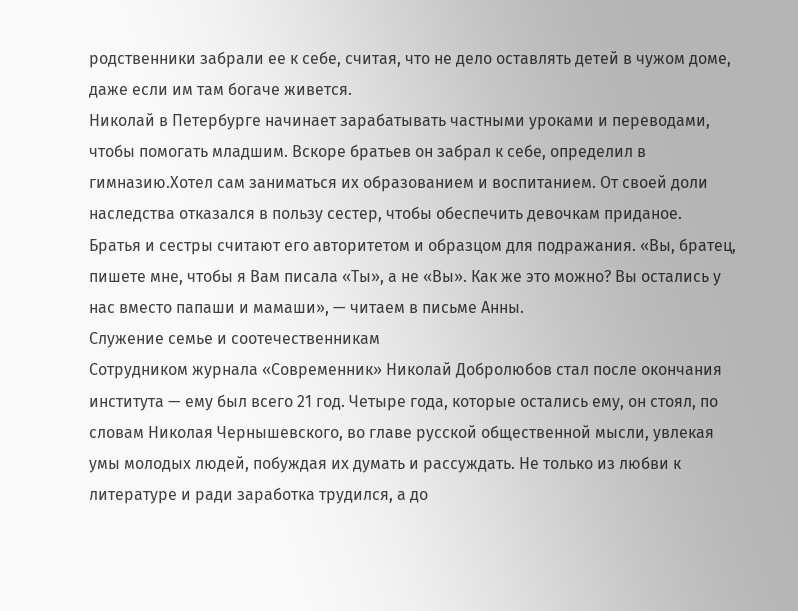родственники забрали ее к себе, считая, что не дело оставлять детей в чужом доме, даже если им там богаче живется.
Николай в Петербурге начинает зарабатывать частными уроками и переводами, чтобы помогать младшим. Вскоре братьев он забрал к себе, определил в гимназию.Хотел сам заниматься их образованием и воспитанием. От своей доли наследства отказался в пользу сестер, чтобы обеспечить девочкам приданое.
Братья и сестры считают его авторитетом и образцом для подражания. «Вы, братец, пишете мне, чтобы я Вам писала «Ты», а не «Вы». Как же это можно? Вы остались у нас вместо папаши и мамаши», — читаем в письме Анны.
Служение семье и соотечественникам
Сотрудником журнала «Современник» Николай Добролюбов стал после окончания института — ему был всего 21 год. Четыре года, которые остались ему, он стоял, по словам Николая Чернышевского, во главе русской общественной мысли, увлекая умы молодых людей, побуждая их думать и рассуждать. Не только из любви к литературе и ради заработка трудился, а до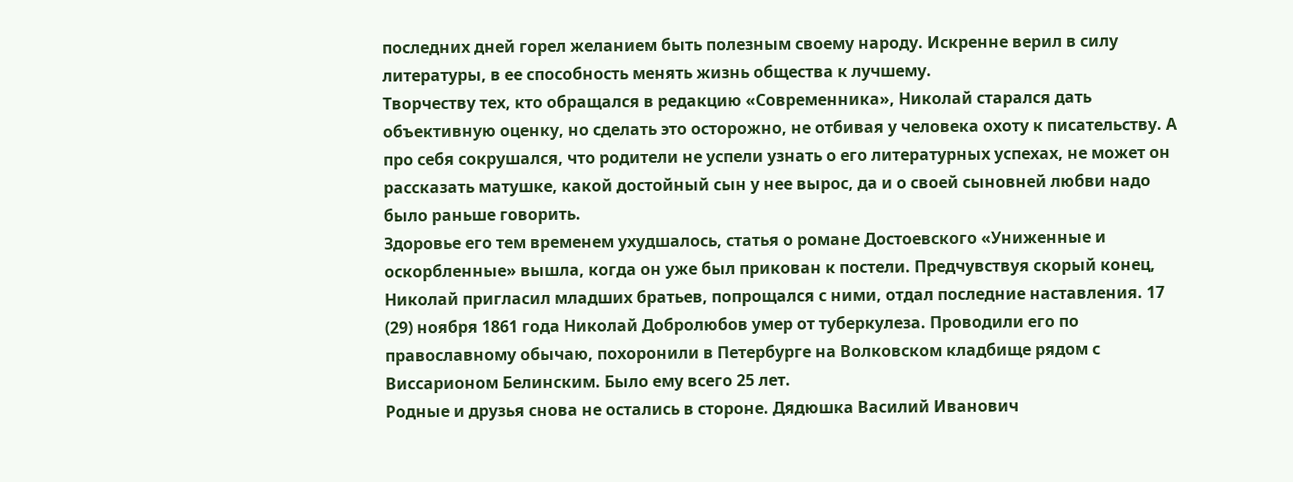последних дней горел желанием быть полезным своему народу. Искренне верил в силу литературы, в ее способность менять жизнь общества к лучшему.
Творчеству тех, кто обращался в редакцию «Современника», Николай старался дать объективную оценку, но сделать это осторожно, не отбивая у человека охоту к писательству. А про себя сокрушался, что родители не успели узнать о его литературных успехах, не может он рассказать матушке, какой достойный сын у нее вырос, да и о своей сыновней любви надо было раньше говорить.
Здоровье его тем временем ухудшалось, статья о романе Достоевского «Униженные и оскорбленные» вышла, когда он уже был прикован к постели. Предчувствуя скорый конец, Николай пригласил младших братьев, попрощался с ними, отдал последние наставления. 17 (29) ноября 1861 года Николай Добролюбов умер от туберкулеза. Проводили его по православному обычаю, похоронили в Петербурге на Волковском кладбище рядом с Виссарионом Белинским. Было ему всего 25 лет.
Родные и друзья снова не остались в стороне. Дядюшка Василий Иванович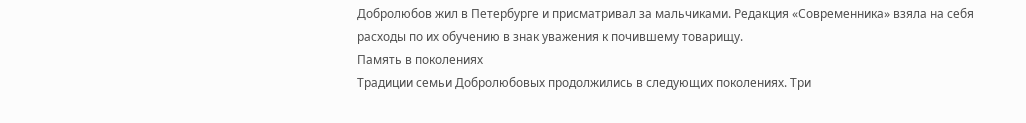Добролюбов жил в Петербурге и присматривал за мальчиками. Редакция «Современника» взяла на себя расходы по их обучению в знак уважения к почившему товарищу.
Память в поколениях
Традиции семьи Добролюбовых продолжились в следующих поколениях. Три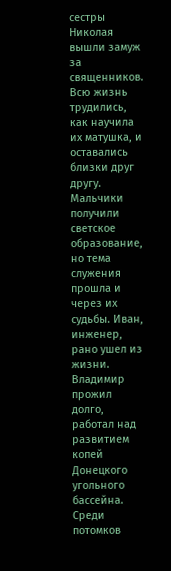сестры Николая вышли замуж за священников. Всю жизнь трудились, как научила их матушка, и оставались близки друг другу. Мальчики получили светское образование, но тема служения прошла и через их судьбы. Иван, инженер, рано ушел из жизни. Владимир прожил долго, работал над развитием копей Донецкого угольного бассейна. Среди потомков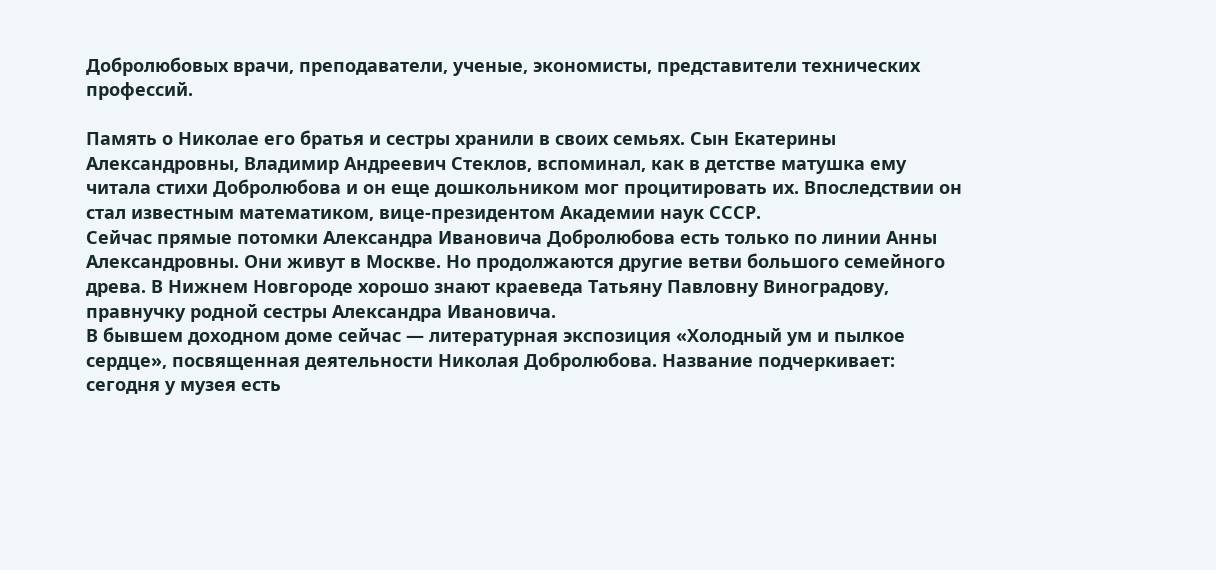Добролюбовых врачи, преподаватели, ученые, экономисты, представители технических профессий.

Память о Николае его братья и сестры хранили в своих семьях. Сын Екатерины Александровны, Владимир Андреевич Стеклов, вспоминал, как в детстве матушка ему читала стихи Добролюбова и он еще дошкольником мог процитировать их. Впоследствии он стал известным математиком, вице-президентом Академии наук СССР.
Сейчас прямые потомки Александра Ивановича Добролюбова есть только по линии Анны Александровны. Они живут в Москве. Но продолжаются другие ветви большого семейного древа. В Нижнем Новгороде хорошо знают краеведа Татьяну Павловну Виноградову, правнучку родной сестры Александра Ивановича.
В бывшем доходном доме сейчас — литературная экспозиция «Холодный ум и пылкое сердце», посвященная деятельности Николая Добролюбова. Название подчеркивает: сегодня у музея есть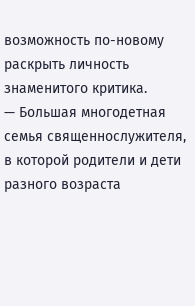возможность по-новому раскрыть личность знаменитого критика.
— Большая многодетная семья священнослужителя, в которой родители и дети разного возраста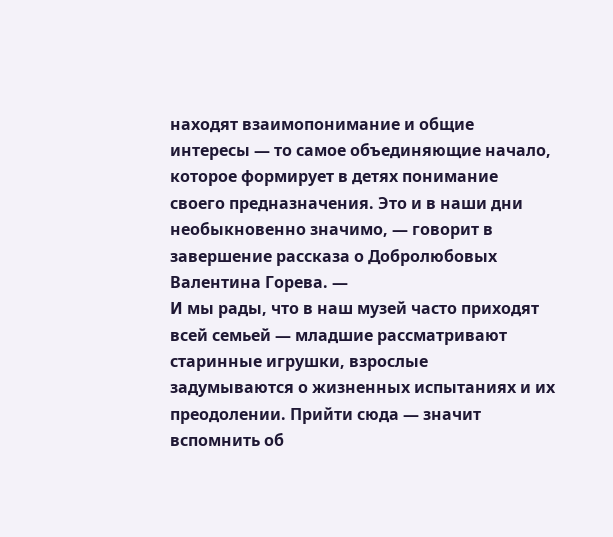находят взаимопонимание и общие интересы — то самое объединяющие начало, которое формирует в детях понимание своего предназначения. Это и в наши дни необыкновенно значимо, — говорит в завершение рассказа о Добролюбовых Валентина Горева. —
И мы рады, что в наш музей часто приходят всей семьей — младшие рассматривают старинные игрушки, взрослые задумываются о жизненных испытаниях и их преодолении. Прийти сюда — значит вспомнить об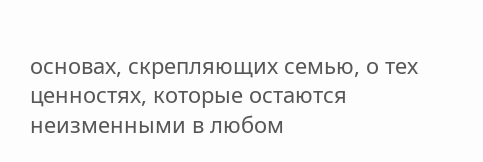основах, скрепляющих семью, о тех ценностях, которые остаются неизменными в любом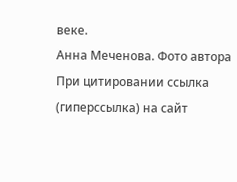веке.
Анна Меченова. Фото автора
При цитировании ссылка (гиперссылка) на сайт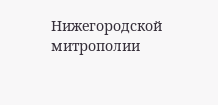Нижегородской митрополии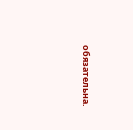обязательна.